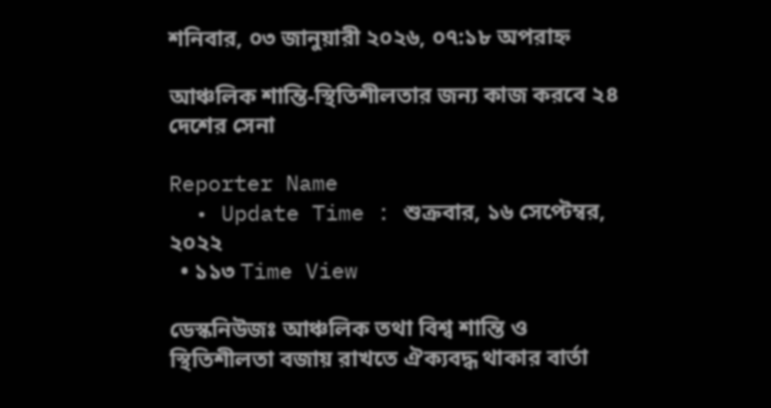শনিবার, ০৩ জানুয়ারী ২০২৬, ০৭:১৮ অপরাহ্ন

আঞ্চলিক শান্তি-স্থিতিশীলতার জন্য কাজ করবে ২৪ দেশের সেনা

Reporter Name
  • Update Time : শুক্রবার, ১৬ সেপ্টেম্বর, ২০২২
  • ১১৩ Time View

ডেস্কনিউজঃ আঞ্চলিক তথা বিশ্ব শান্তি ও স্থিতিশীলতা বজায় রাখতে ঐক্যবদ্ধ থাকার বার্তা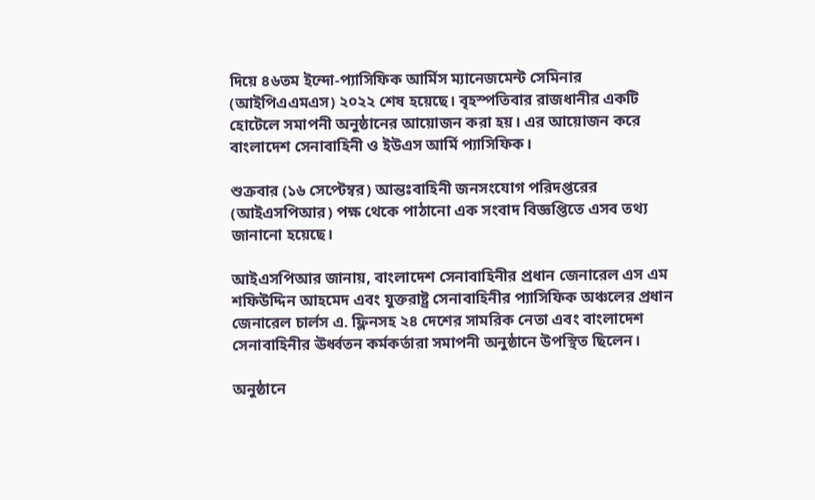দিয়ে ৪৬তম ইন্দো-প্যাসিফিক আর্মিস ম্যানেজমেন্ট সেমিনার (আইপিএএমএস) ২০২২ শেষ হয়েছে। বৃহস্পতিবার রাজধানীর একটি হোটেলে সমাপনী অনুষ্ঠানের আয়োজন করা হয়। এর আয়োজন করে বাংলাদেশ সেনাবাহিনী ও ইউএস আর্মি প্যাসিফিক।

শুক্রবার (১৬ সেপ্টেম্বর) আন্তঃবাহিনী জনসংযোগ পরিদপ্তরের (আইএসপিআর) পক্ষ থেকে পাঠানো এক সংবাদ বিজ্ঞপ্তিতে এসব তথ্য জানানো হয়েছে।

আইএসপিআর জানায়, বাংলাদেশ সেনাবাহিনীর প্রধান জেনারেল এস এম শফিউদ্দিন আহমেদ এবং যুক্তরাষ্ট্র সেনাবাহিনীর প্যাসিফিক অঞ্চলের প্রধান জেনারেল চার্লস এ. ফ্লিনসহ ২৪ দেশের সামরিক নেতা এবং বাংলাদেশ সেনাবাহিনীর ঊর্ধ্বতন কর্মকর্তারা সমাপনী অনুষ্ঠানে উপস্থিত ছিলেন।

অনুষ্ঠানে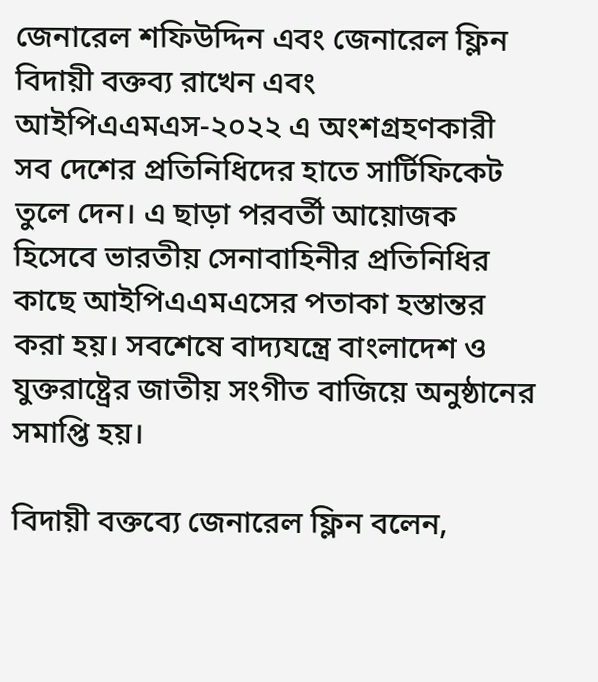জেনারেল শফিউদ্দিন এবং জেনারেল ফ্লিন বিদায়ী বক্তব্য রাখেন এবং আইপিএএমএস-২০২২ এ অংশগ্রহণকারী সব দেশের প্রতিনিধিদের হাতে সার্টিফিকেট তুলে দেন। এ ছাড়া পরবর্তী আয়োজক হিসেবে ভারতীয় সেনাবাহিনীর প্রতিনিধির কাছে আইপিএএমএসের পতাকা হস্তান্তর করা হয়। সবশেষে বাদ্যযন্ত্রে বাংলাদেশ ও যুক্তরাষ্ট্রের জাতীয় সংগীত বাজিয়ে অনুষ্ঠানের সমাপ্তি হয়।

বিদায়ী বক্তব্যে জেনারেল ফ্লিন বলেন,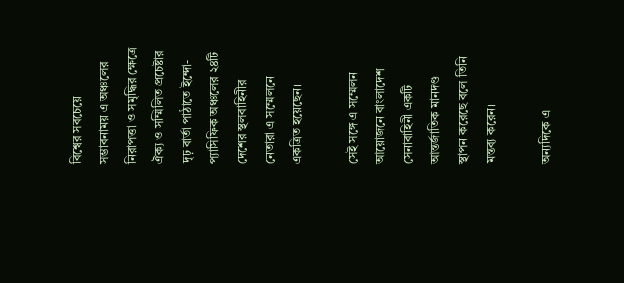বিশ্বের সবচেয়ে সম্ভাবনাময় এ অঞ্চলের নিরাপত্তা ও সমৃদ্ধির ক্ষেত্রে ঐক্য ও সম্মিলিত প্রচেষ্টার দৃঢ় বার্তা পাঠাতে ইন্দো-প্যাসিফিক অঞ্চলের ২৪টি দেশের স্থলবাহিনীর নেতারা এ সম্মেলনে একত্রিত হয়েছেন।

সেই সঙ্গে এ সম্মেলন আয়োজনে বাংলাদেশ সেনাবাহিনী একটি আন্তর্জাতিক মানদণ্ড স্থাপন করেছে বলে তিনি মন্তব্য করেন।

অন্যদিকে এ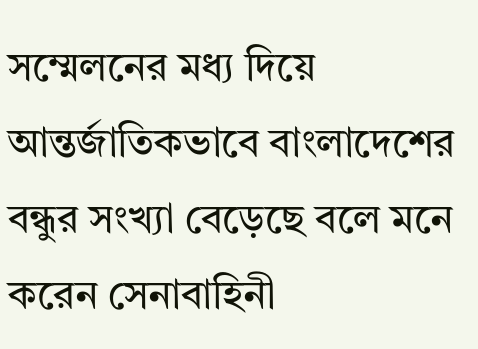সম্মেলনের মধ্য দিয়ে আন্তর্জাতিকভাবে বাংলাদেশের বন্ধুর সংখ্যা বেড়েছে বলে মনে করেন সেনাবাহিনী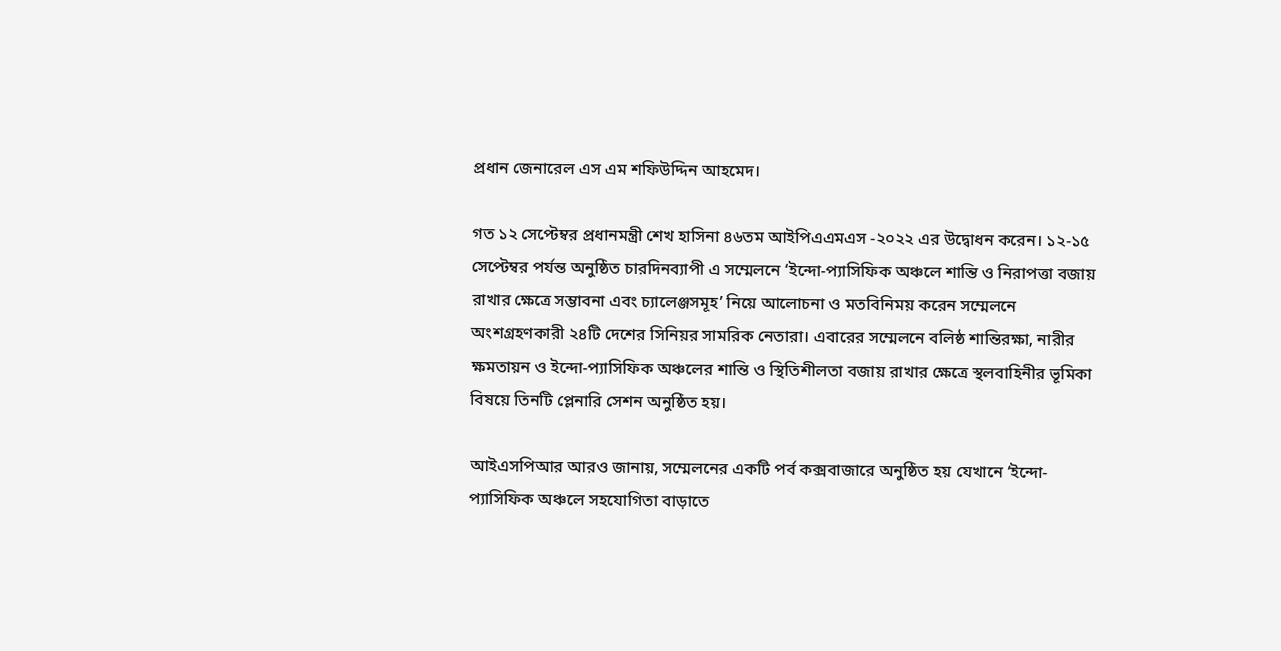প্রধান জেনারেল এস এম শফিউদ্দিন আহমেদ।

গত ১২ সেপ্টেম্বর প্রধানমন্ত্রী শেখ হাসিনা ৪৬তম আইপিএএমএস -২০২২ এর উদ্বোধন করেন। ১২-১৫ সেপ্টেম্বর পর্যন্ত অনুষ্ঠিত চারদিনব্যাপী এ সম্মেলনে ‘ইন্দো-প্যাসিফিক অঞ্চলে শান্তি ও নিরাপত্তা বজায় রাখার ক্ষেত্রে সম্ভাবনা এবং চ্যালেঞ্জসমূহ’ নিয়ে আলোচনা ও মতবিনিময় করেন সম্মেলনে অংশগ্রহণকারী ২৪টি দেশের সিনিয়র সামরিক নেতারা। এবারের সম্মেলনে বলিষ্ঠ শান্তিরক্ষা, নারীর ক্ষমতায়ন ও ইন্দো-প্যাসিফিক অঞ্চলের শান্তি ও স্থিতিশীলতা বজায় রাখার ক্ষেত্রে স্থলবাহিনীর ভূমিকা বিষয়ে তিনটি প্লেনারি সেশন অনুষ্ঠিত হয়।

আইএসপিআর আরও জানায়, সম্মেলনের একটি পর্ব কক্সবাজারে অনুষ্ঠিত হয় যেখানে ‘ইন্দো-প্যাসিফিক অঞ্চলে সহযোগিতা বাড়াতে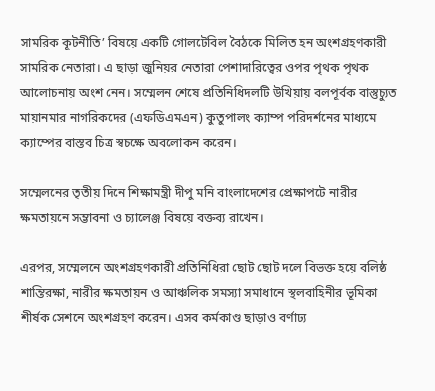সামরিক কূটনীতি’ বিষয়ে একটি গোলটেবিল বৈঠকে মিলিত হন অংশগ্রহণকারী সামরিক নেতারা। এ ছাড়া জুনিয়র নেতারা পেশাদারিত্বের ওপর পৃথক পৃথক আলোচনায় অংশ নেন। সম্মেলন শেষে প্রতিনিধিদলটি উখিয়ায় বলপূর্বক বাস্তুচ্যুত মায়ানমার নাগরিকদের (এফডিএমএন) কুতুপালং ক্যাম্প পরিদর্শনের মাধ্যমে ক্যাম্পের বাস্তব চিত্র স্বচক্ষে অবলোকন করেন।

সম্মেলনের তৃতীয় দিনে শিক্ষামন্ত্রী দীপু মনি বাংলাদেশের প্রেক্ষাপটে নারীর ক্ষমতায়নে সম্ভাবনা ও চ্যালেঞ্জ বিষয়ে বক্তব্য রাখেন।

এরপর, সম্মেলনে অংশগ্রহণকারী প্রতিনিধিরা ছোট ছোট দলে বিভক্ত হয়ে বলিষ্ঠ শান্তিরক্ষা, নারীর ক্ষমতায়ন ও আঞ্চলিক সমস্যা সমাধানে স্থলবাহিনীর ভূমিকা শীর্ষক সেশনে অংশগ্রহণ করেন। এসব কর্মকাণ্ড ছাড়াও বর্ণাঢ্য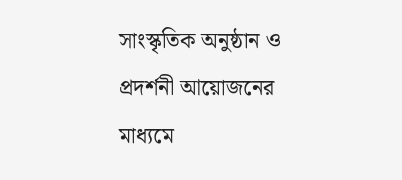সাংস্কৃতিক অনুষ্ঠান ও প্রদর্শনী আয়োজনের মাধ্যমে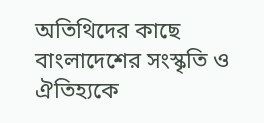অতিথিদের কাছে বাংলাদেশের সংস্কৃতি ও ঐতিহ্যকে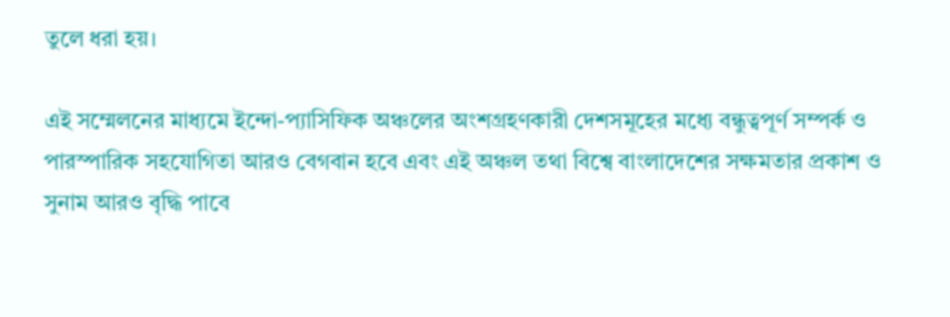তুলে ধরা হয়।

এই সম্মেলনের মাধ্যমে ইন্দো-প্যাসিফিক অঞ্চলের অংশগ্রহণকারী দেশসমূহের মধ্যে বন্ধুত্বপূর্ণ সম্পর্ক ও পারস্পারিক সহযোগিতা আরও বেগবান হবে এবং এই অঞ্চল তথা বিশ্বে বাংলাদেশের সক্ষমতার প্রকাশ ও সুনাম আরও বৃদ্ধি পাবে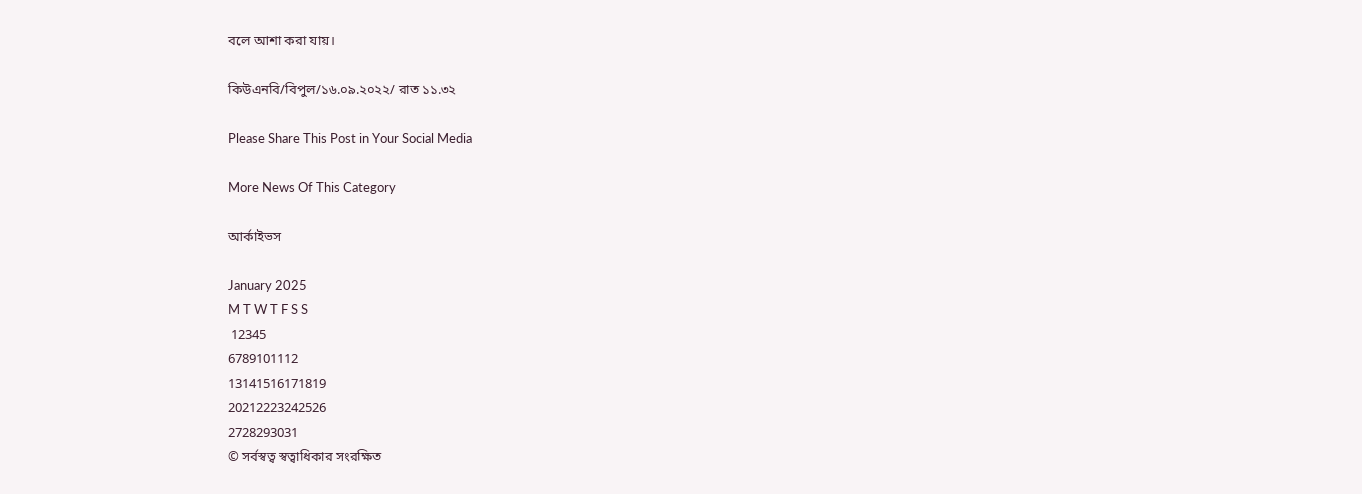বলে আশা করা যায়।

কিউএনবি/বিপুল/১৬.০৯.২০২২/ রাত ১১.৩২

Please Share This Post in Your Social Media

More News Of This Category

আর্কাইভস

January 2025
M T W T F S S
 12345
6789101112
13141516171819
20212223242526
2728293031
© সর্বস্বত্ব স্বত্বাধিকার সংরক্ষিত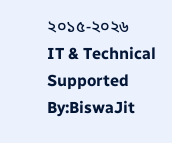২০১৫-২০২৬
IT & Technical Supported By:BiswaJit